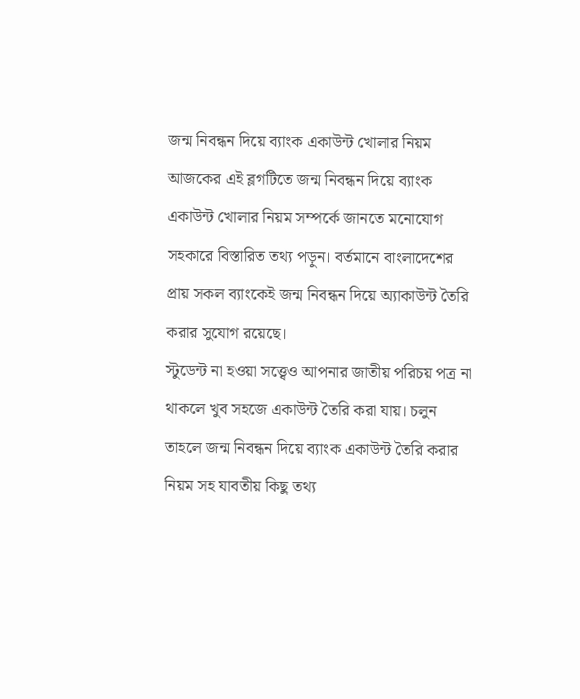জন্ম নিবন্ধন দিয়ে ব্যাংক একাউন্ট খোলার নিয়ম
আজকের এই ব্লগটিতে জন্ম নিবন্ধন দিয়ে ব্যাংক একাউন্ট খোলার নিয়ম সম্পর্কে জানতে মনোযোগ সহকারে বিস্তারিত তথ্য পড়ুন। বর্তমানে বাংলাদেশের প্রায় সকল ব্যাংকেই জন্ম নিবন্ধন দিয়ে অ্যাকাউন্ট তৈরি করার সুযোগ রয়েছে।
স্টুডেন্ট না হওয়া সত্ত্বেও আপনার জাতীয় পরিচয় পত্র না থাকলে খুব সহজে একাউন্ট তৈরি করা যায়। চলুন তাহলে জন্ম নিবন্ধন দিয়ে ব্যাংক একাউন্ট তৈরি করার নিয়ম সহ যাবতীয় কিছু তথ্য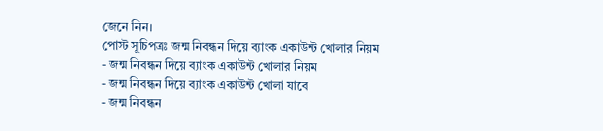জেনে নিন।
পোস্ট সূচিপত্রঃ জন্ম নিবন্ধন দিয়ে ব্যাংক একাউন্ট খোলার নিয়ম
- জন্ম নিবন্ধন দিয়ে ব্যাংক একাউন্ট খোলার নিয়ম
- জন্ম নিবন্ধন দিয়ে ব্যাংক একাউন্ট খোলা যাবে
- জন্ম নিবন্ধন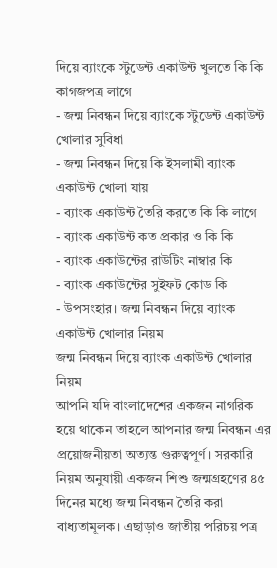দিয়ে ব্যাংকে স্টুডেন্ট একাউন্ট খুলতে কি কি কাগজপত্র লাগে
- জন্ম নিবন্ধন দিয়ে ব্যাংকে স্টুডেন্ট একাউন্ট খোলার সুবিধা
- জন্ম নিবন্ধন দিয়ে কি ইসলামী ব্যাংক একাউন্ট খোলা যায়
- ব্যাংক একাউন্ট তৈরি করতে কি কি লাগে
- ব্যাংক একাউন্ট কত প্রকার ও কি কি
- ব্যাংক একাউন্টের রাউটিং নাম্বার কি
- ব্যাংক একাউন্টের সুইফট কোড কি
- উপসংহার। জন্ম নিবন্ধন দিয়ে ব্যাংক একাউন্ট খোলার নিয়ম
জন্ম নিবন্ধন দিয়ে ব্যাংক একাউন্ট খোলার নিয়ম
আপনি যদি বাংলাদেশের একজন নাগরিক হয়ে থাকেন তাহলে আপনার জন্ম নিবন্ধন এর প্রয়োজনীয়তা অত্যন্ত গুরুত্বপূর্ণ। সরকারি নিয়ম অনুযায়ী একজন শিশু জন্মগ্রহণের ৪৫ দিনের মধ্যে জন্ম নিবন্ধন তৈরি করা বাধ্যতামূলক। এছাড়াও জাতীয় পরিচয় পত্র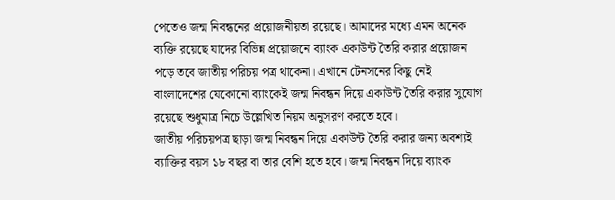পেতেও জন্ম নিবন্ধনের প্রয়োজনীয়তা রয়েছে। আমাদের মধ্যে এমন অনেক ব্যক্তি রয়েছে যাদের বিভিন্ন প্রয়োজনে ব্যাংক একাউন্ট তৈরি করার প্রয়োজন পড়ে তবে জাতীয় পরিচয় পত্র থাকেনা। এখানে টেনসনের কিছু নেই বাংলাদেশের যেকোনো ব্যাংকেই জন্ম নিবন্ধন দিয়ে একাউন্ট তৈরি করার সুযোগ রয়েছে শুধুমাত্র নিচে উল্লেখিত নিয়ম অনুসরণ করতে হবে।
জাতীয় পরিচয়পত্র ছাড়া জন্ম নিবন্ধন দিয়ে একাউন্ট তৈরি করার জন্য অবশ্যই ব্যাক্তির বয়স ১৮ বছর বা তার বেশি হতে হবে। জন্ম নিবন্ধন দিয়ে ব্যাংক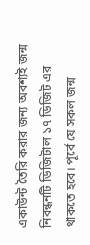একাউন্ট তৈরি করার জন্য অবশ্যই জন্ম নিবন্ধনটি ডিজিটাল ১৭ ডিজিট এর থাকতে হবে। পূর্বে যে সকল জন্ম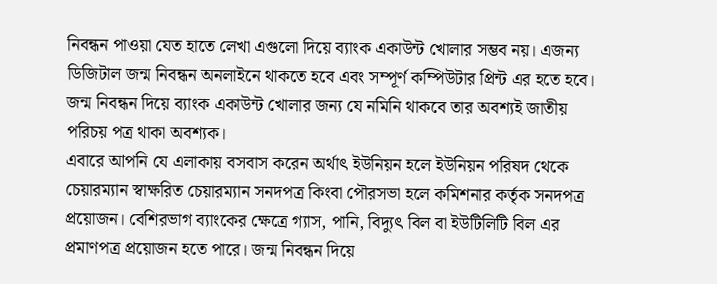নিবন্ধন পাওয়া যেত হাতে লেখা এগুলো দিয়ে ব্যাংক একাউন্ট খোলার সম্ভব নয়। এজন্য ডিজিটাল জন্ম নিবন্ধন অনলাইনে থাকতে হবে এবং সম্পূর্ণ কম্পিউটার প্রিন্ট এর হতে হবে। জন্ম নিবন্ধন দিয়ে ব্যাংক একাউন্ট খোলার জন্য যে নমিনি থাকবে তার অবশ্যই জাতীয় পরিচয় পত্র থাকা অবশ্যক।
এবারে আপনি যে এলাকায় বসবাস করেন অর্থাৎ ইউনিয়ন হলে ইউনিয়ন পরিষদ থেকে চেয়ারম্যান স্বাক্ষরিত চেয়ারম্যান সনদপত্র কিংবা পৌরসভা হলে কমিশনার কর্তৃক সনদপত্র প্রয়োজন। বেশিরভাগ ব্যাংকের ক্ষেত্রে গ্যাস, পানি, বিদ্যুৎ বিল বা ইউটিলিটি বিল এর প্রমাণপত্র প্রয়োজন হতে পারে। জন্ম নিবন্ধন দিয়ে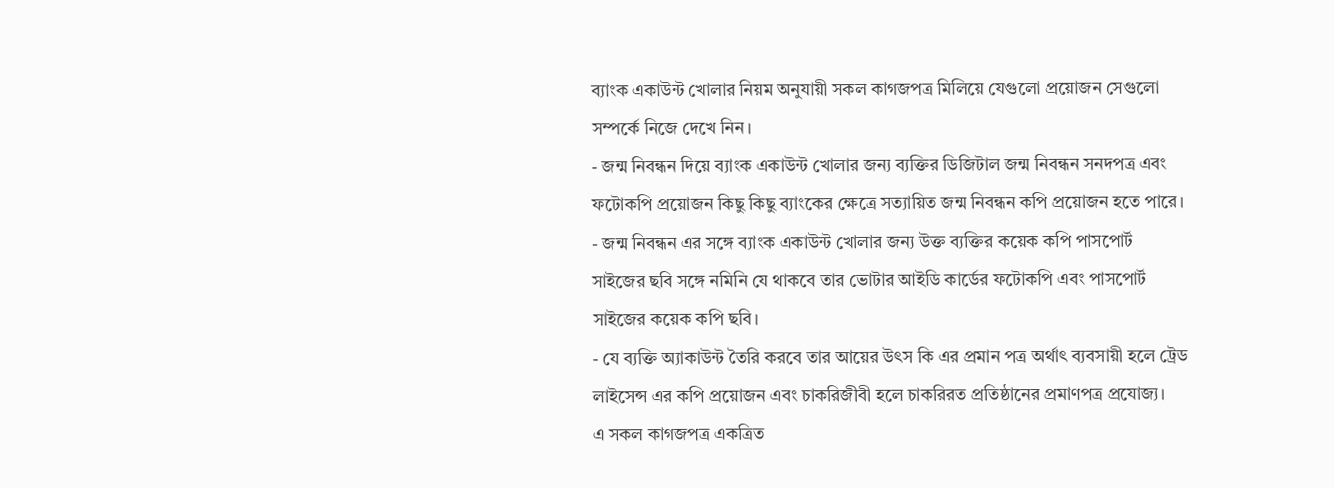ব্যাংক একাউন্ট খোলার নিয়ম অনুযায়ী সকল কাগজপত্র মিলিয়ে যেগুলো প্রয়োজন সেগুলো সম্পর্কে নিজে দেখে নিন।
- জন্ম নিবন্ধন দিয়ে ব্যাংক একাউন্ট খোলার জন্য ব্যক্তির ডিজিটাল জন্ম নিবন্ধন সনদপত্র এবং ফটোকপি প্রয়োজন কিছু কিছু ব্যাংকের ক্ষেত্রে সত্যায়িত জন্ম নিবন্ধন কপি প্রয়োজন হতে পারে।
- জন্ম নিবন্ধন এর সঙ্গে ব্যাংক একাউন্ট খোলার জন্য উক্ত ব্যক্তির কয়েক কপি পাসপোর্ট সাইজের ছবি সঙ্গে নমিনি যে থাকবে তার ভোটার আইডি কার্ডের ফটোকপি এবং পাসপোর্ট সাইজের কয়েক কপি ছবি।
- যে ব্যক্তি অ্যাকাউন্ট তৈরি করবে তার আয়ের উৎস কি এর প্রমান পত্র অর্থাৎ ব্যবসায়ী হলে ট্রেড লাইসেন্স এর কপি প্রয়োজন এবং চাকরিজীবী হলে চাকরিরত প্রতিষ্ঠানের প্রমাণপত্র প্রযোজ্য।
এ সকল কাগজপত্র একত্রিত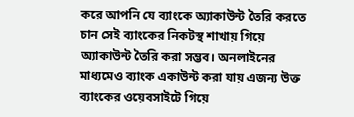করে আপনি যে ব্যাংকে অ্যাকাউন্ট তৈরি করতে চান সেই ব্যাংকের নিকটস্থ শাখায় গিয়ে অ্যাকাউন্ট তৈরি করা সম্ভব। অনলাইনের মাধ্যমেও ব্যাংক একাউন্ট করা যায় এজন্য উক্ত ব্যাংকের ওয়েবসাইটে গিয়ে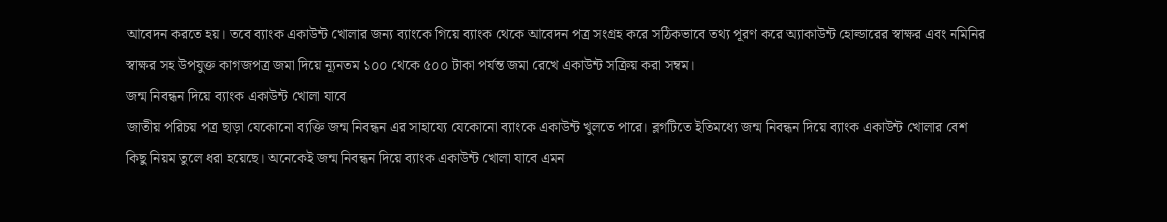আবেদন করতে হয়। তবে ব্যাংক একাউন্ট খোলার জন্য ব্যাংকে গিয়ে ব্যাংক থেকে আবেদন পত্র সংগ্রহ করে সঠিকভাবে তথ্য পূরণ করে অ্যাকাউন্ট হোল্ডারের স্বাক্ষর এবং নমিনির স্বাক্ষর সহ উপযুক্ত কাগজপত্র জমা দিয়ে ন্যূনতম ১০০ থেকে ৫০০ টাকা পর্যন্ত জমা রেখে একাউন্ট সক্রিয় করা সম্বম।
জন্ম নিবন্ধন দিয়ে ব্যাংক একাউন্ট খোলা যাবে
জাতীয় পরিচয় পত্র ছাড়া যেকোনো ব্যক্তি জন্ম নিবন্ধন এর সাহায্যে যেকোনো ব্যাংকে একাউন্ট খুলতে পারে। ব্লগটিতে ইতিমধ্যে জন্ম নিবন্ধন দিয়ে ব্যাংক একাউন্ট খোলার বেশ কিছু নিয়ম তুলে ধরা হয়েছে। অনেকেই জন্ম নিবন্ধন দিয়ে ব্যাংক একাউন্ট খোলা যাবে এমন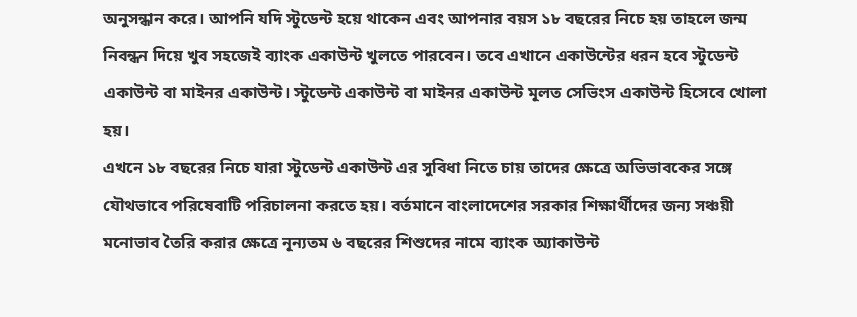অনুসন্ধান করে। আপনি যদি স্টুডেন্ট হয়ে থাকেন এবং আপনার বয়স ১৮ বছরের নিচে হয় তাহলে জন্ম নিবন্ধন দিয়ে খুব সহজেই ব্যাংক একাউন্ট খুলতে পারবেন। তবে এখানে একাউন্টের ধরন হবে স্টুডেন্ট একাউন্ট বা মাইনর একাউন্ট। স্টুডেন্ট একাউন্ট বা মাইনর একাউন্ট মূলত সেভিংস একাউন্ট হিসেবে খোলা হয়।
এখনে ১৮ বছরের নিচে যারা স্টুডেন্ট একাউন্ট এর সুবিধা নিতে চায় তাদের ক্ষেত্রে অভিভাবকের সঙ্গে যৌথভাবে পরিষেবাটি পরিচালনা করতে হয়। বর্তমানে বাংলাদেশের সরকার শিক্ষার্থীদের জন্য সঞ্চয়ী মনোভাব তৈরি করার ক্ষেত্রে নূন্যতম ৬ বছরের শিশুদের নামে ব্যাংক অ্যাকাউন্ট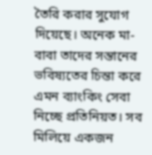তৈরি করার সুযোগ দিয়েছে। অনেক মা-বাবা তাদের সন্তানের ভবিষ্যতের চিন্তা করে এমন ব্যাংকিং সেবা নিচ্ছে প্রতিনিয়ত। সব মিলিয়ে একজন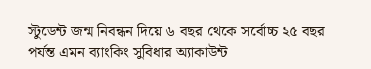স্টুডেন্ট জন্ম নিবন্ধন দিয়ে ৬ বছর থেকে সর্বোচ্চ ২৫ বছর পর্যন্ত এমন ব্যাংকিং সুবিধার অ্যাকাউন্ট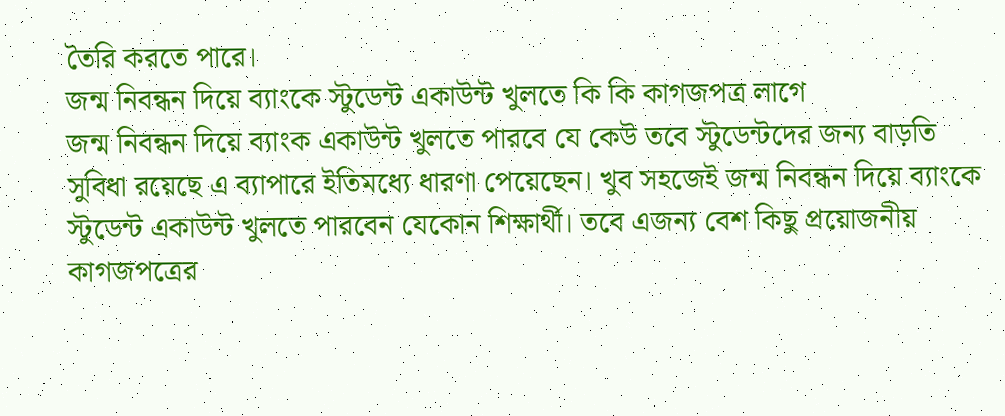তৈরি করতে পারে।
জন্ম নিবন্ধন দিয়ে ব্যাংকে স্টুডেন্ট একাউন্ট খুলতে কি কি কাগজপত্র লাগে
জন্ম নিবন্ধন দিয়ে ব্যাংক একাউন্ট খুলতে পারবে যে কেউ তবে স্টুডেন্টদের জন্য বাড়তি সুবিধা রয়েছে এ ব্যাপারে ইতিমধ্যে ধারণা পেয়েছেন। খুব সহজেই জন্ম নিবন্ধন দিয়ে ব্যাংকে স্টুডেন্ট একাউন্ট খুলতে পারবেন যেকোন শিক্ষার্থী। তবে এজন্য বেশ কিছু প্রয়োজনীয় কাগজপত্রের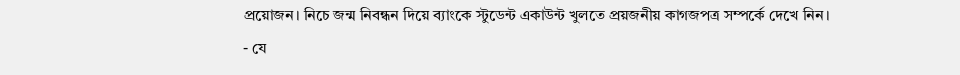প্রয়োজন। নিচে জন্ম নিবন্ধন দিয়ে ব্যাংকে স্টুডেন্ট একাউন্ট খুলতে প্রয়জনীয় কাগজপত্র সম্পর্কে দেখে নিন।
- যে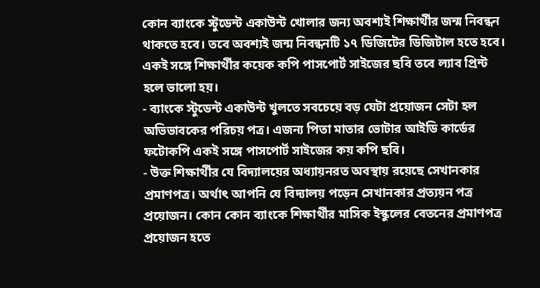কোন ব্যাংকে স্টুডেন্ট একাউন্ট খোলার জন্য অবশ্যই শিক্ষার্থীর জন্ম নিবন্ধন থাকতে হবে। তবে অবশ্যই জন্ম নিবন্ধনটি ১৭ ডিজিটের ডিজিটাল হতে হবে। একই সঙ্গে শিক্ষার্থীর কয়েক কপি পাসপোর্ট সাইজের ছবি তবে ল্যাব প্রিন্ট হলে ভালো হয়।
- ব্যাংকে স্টুডেন্ট একাউন্ট খুলতে সবচেয়ে বড় যেটা প্রয়োজন সেটা হল অভিভাবকের পরিচয় পত্র। এজন্য পিতা মাতার ভোটার আইডি কার্ডের ফটোকপি একই সঙ্গে পাসপোর্ট সাইজের কয় কপি ছবি।
- উক্ত শিক্ষার্থীর যে বিদ্যালয়ের অধ্যায়নরত অবস্থায় রয়েছে সেখানকার প্রমাণপত্র। অর্থাৎ আপনি যে বিদ্যালয় পড়েন সেখানকার প্রত্যয়ন পত্র প্রয়োজন। কোন কোন ব্যাংকে শিক্ষার্থীর মাসিক ইস্কুলের বেতনের প্রমাণপত্র প্রয়োজন হতে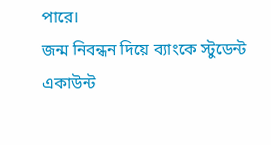পারে।
জন্ম নিবন্ধন দিয়ে ব্যাংকে স্টুডেন্ট একাউন্ট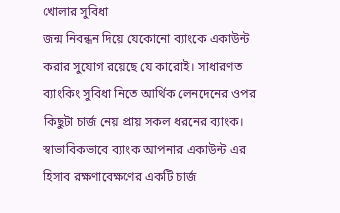খোলার সুবিধা
জন্ম নিবন্ধন দিয়ে যেকোনো ব্যাংকে একাউন্ট করার সুযোগ রয়েছে যে কারোই। সাধারণত ব্যাংকিং সুবিধা নিতে আর্থিক লেনদেনের ওপর কিছুটা চার্জ নেয় প্রায় সকল ধরনের ব্যাংক। স্বাভাবিকভাবে ব্যাংক আপনার একাউন্ট এর হিসাব রক্ষণাবেক্ষণের একটি চার্জ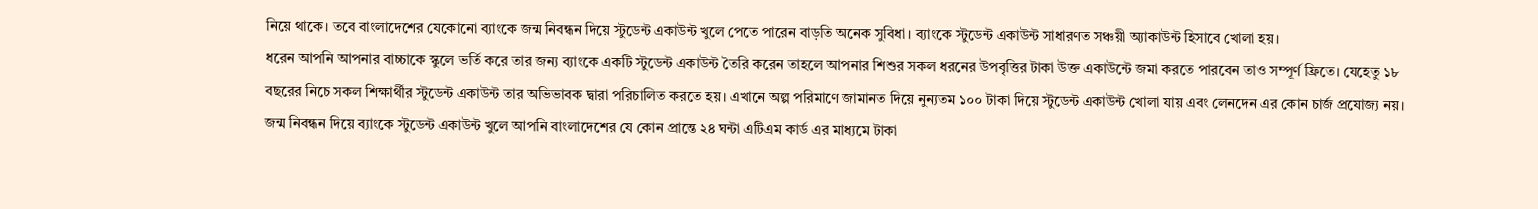নিয়ে থাকে। তবে বাংলাদেশের যেকোনো ব্যাংকে জন্ম নিবন্ধন দিয়ে স্টুডেন্ট একাউন্ট খুলে পেতে পারেন বাড়তি অনেক সুবিধা। ব্যাংকে স্টুডেন্ট একাউন্ট সাধারণত সঞ্চয়ী অ্যাকাউন্ট হিসাবে খোলা হয়।
ধরেন আপনি আপনার বাচ্চাকে স্কুলে ভর্তি করে তার জন্য ব্যাংকে একটি স্টুডেন্ট একাউন্ট তৈরি করেন তাহলে আপনার শিশুর সকল ধরনের উপবৃত্তির টাকা উক্ত একাউন্টে জমা করতে পারবেন তাও সম্পূর্ণ ফ্রিতে। যেহেতু ১৮ বছরের নিচে সকল শিক্ষার্থীর স্টুডেন্ট একাউন্ট তার অভিভাবক দ্বারা পরিচালিত করতে হয়। এখানে অল্প পরিমাণে জামানত দিয়ে নুন্যতম ১০০ টাকা দিয়ে স্টুডেন্ট একাউন্ট খোলা যায় এবং লেনদেন এর কোন চার্জ প্রযোজ্য নয়।
জন্ম নিবন্ধন দিয়ে ব্যাংকে স্টুডেন্ট একাউন্ট খুলে আপনি বাংলাদেশের যে কোন প্রান্তে ২৪ ঘন্টা এটিএম কার্ড এর মাধ্যমে টাকা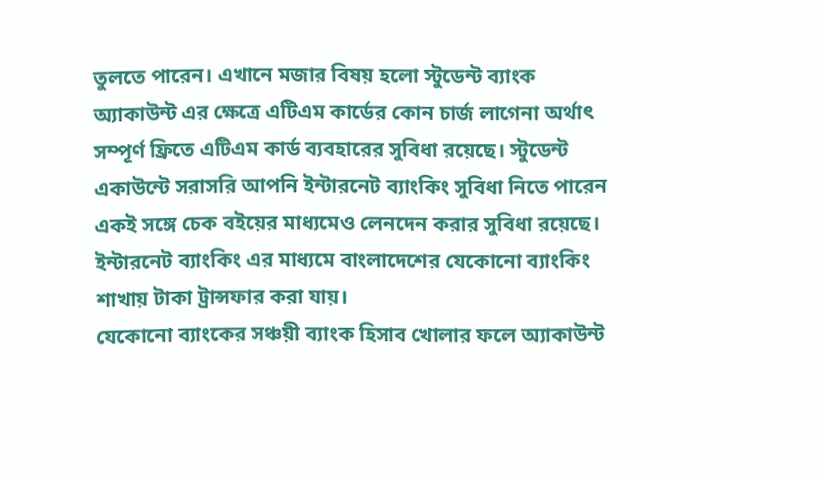তুলতে পারেন। এখানে মজার বিষয় হলো স্টুডেন্ট ব্যাংক অ্যাকাউন্ট এর ক্ষেত্রে এটিএম কার্ডের কোন চার্জ লাগেনা অর্থাৎ সম্পূর্ণ ফ্রিতে এটিএম কার্ড ব্যবহারের সুবিধা রয়েছে। স্টুডেন্ট একাউন্টে সরাসরি আপনি ইন্টারনেট ব্যাংকিং সুবিধা নিতে পারেন একই সঙ্গে চেক বইয়ের মাধ্যমেও লেনদেন করার সুবিধা রয়েছে। ইন্টারনেট ব্যাংকিং এর মাধ্যমে বাংলাদেশের যেকোনো ব্যাংকিং শাখায় টাকা ট্রান্সফার করা যায়।
যেকোনো ব্যাংকের সঞ্চয়ী ব্যাংক হিসাব খোলার ফলে অ্যাকাউন্ট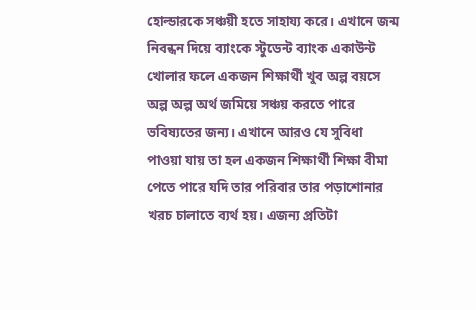হোল্ডারকে সঞ্চয়ী হতে সাহায্য করে। এখানে জন্ম নিবন্ধন দিয়ে ব্যাংকে স্টুডেন্ট ব্যাংক একাউন্ট খোলার ফলে একজন শিক্ষার্থী খুব অল্প বয়সে অল্প অল্প অর্থ জমিয়ে সঞ্চয় করতে পারে ভবিষ্যতের জন্য। এখানে আরও যে সুবিধা পাওয়া যায় তা হল একজন শিক্ষার্থী শিক্ষা বীমা পেতে পারে যদি তার পরিবার তার পড়াশোনার খরচ চালাতে ব্যর্থ হয়। এজন্য প্রতিটা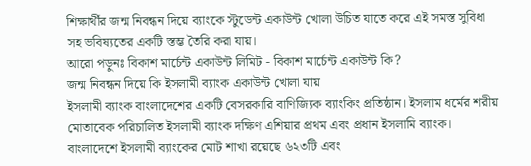শিক্ষার্থীর জন্ম নিবন্ধন দিয়ে ব্যাংকে স্টুডেন্ট একাউন্ট খোলা উচিত যাতে করে এই সমস্ত সুবিধা সহ ভবিষ্যতের একটি স্তম্ভ তৈরি করা যায়।
আরো পড়ুনঃ বিকাশ মার্চেন্ট একাউন্ট লিমিট - বিকাশ মার্চেন্ট একাউন্ট কি?
জন্ম নিবন্ধন দিয়ে কি ইসলামী ব্যাংক একাউন্ট খোলা যায়
ইসলামী ব্যাংক বাংলাদেশের একটি বেসরকারি বাণিজ্যিক ব্যাংকিং প্রতিষ্ঠান। ইসলাম ধর্মের শরীয় মোতাবেক পরিচালিত ইসলামী ব্যাংক দক্ষিণ এশিয়ার প্রথম এবং প্রধান ইসলামি ব্যাংক। বাংলাদেশে ইসলামী ব্যাংকের মোট শাখা রয়েছে ৬২৩টি এবং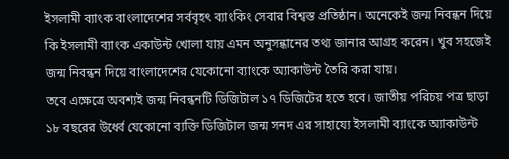ইসলামী ব্যাংক বাংলাদেশের সর্ববৃহৎ ব্যাংকিং সেবার বিশ্বস্ত প্রতিষ্ঠান। অনেকেই জন্ম নিবন্ধন দিয়ে কি ইসলামী ব্যাংক একাউন্ট খোলা যায় এমন অনুসন্ধানের তথ্য জানার আগ্রহ করেন। খুব সহজেই জন্ম নিবন্ধন দিয়ে বাংলাদেশের যেকোনো ব্যাংকে অ্যাকাউন্ট তৈরি করা যায়।
তবে এক্ষেত্রে অবশ্যই জন্ম নিবন্ধনটি ডিজিটাল ১৭ ডিজিটের হতে হবে। জাতীয় পরিচয় পত্র ছাড়া ১৮ বছরের উর্ধ্বে যেকোনো ব্যক্তি ডিজিটাল জন্ম সনদ এর সাহায্যে ইসলামী ব্যাংকে অ্যাকাউন্ট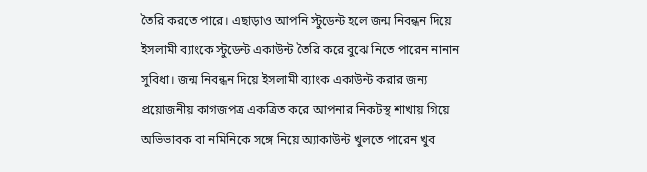তৈরি করতে পারে। এছাড়াও আপনি স্টুডেন্ট হলে জন্ম নিবন্ধন দিয়ে ইসলামী ব্যাংকে স্টুডেন্ট একাউন্ট তৈরি করে বুঝে নিতে পারেন নানান সুবিধা। জন্ম নিবন্ধন দিয়ে ইসলামী ব্যাংক একাউন্ট করার জন্য প্রয়োজনীয় কাগজপত্র একত্রিত করে আপনার নিকটস্থ শাখায় গিয়ে অভিভাবক বা নমিনিকে সঙ্গে নিয়ে অ্যাকাউন্ট খুলতে পারেন খুব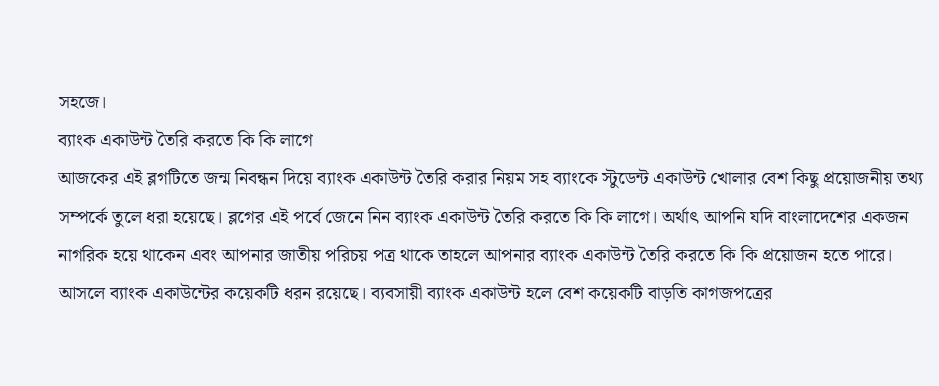সহজে।
ব্যাংক একাউন্ট তৈরি করতে কি কি লাগে
আজকের এই ব্লগটিতে জন্ম নিবন্ধন দিয়ে ব্যাংক একাউন্ট তৈরি করার নিয়ম সহ ব্যাংকে স্টুডেন্ট একাউন্ট খোলার বেশ কিছু প্রয়োজনীয় তথ্য সম্পর্কে তুলে ধরা হয়েছে। ব্লগের এই পর্বে জেনে নিন ব্যাংক একাউন্ট তৈরি করতে কি কি লাগে। অর্থাৎ আপনি যদি বাংলাদেশের একজন নাগরিক হয়ে থাকেন এবং আপনার জাতীয় পরিচয় পত্র থাকে তাহলে আপনার ব্যাংক একাউন্ট তৈরি করতে কি কি প্রয়োজন হতে পারে। আসলে ব্যাংক একাউন্টের কয়েকটি ধরন রয়েছে। ব্যবসায়ী ব্যাংক একাউন্ট হলে বেশ কয়েকটি বাড়তি কাগজপত্রের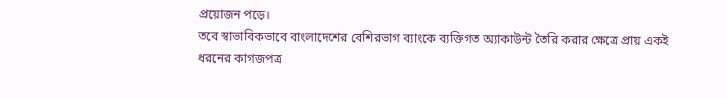প্রয়োজন পড়ে।
তবে স্বাভাবিকভাবে বাংলাদেশের বেশিরভাগ ব্যাংকে ব্যক্তিগত অ্যাকাউন্ট তৈরি করার ক্ষেত্রে প্রায় একই ধরনের কাগজপত্র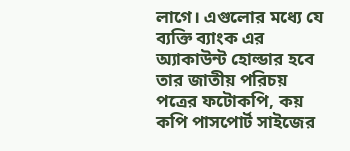লাগে। এগুলোর মধ্যে যে ব্যক্তি ব্যাংক এর অ্যাকাউন্ট হোল্ডার হবে তার জাতীয় পরিচয় পত্রের ফটোকপি, কয় কপি পাসপোর্ট সাইজের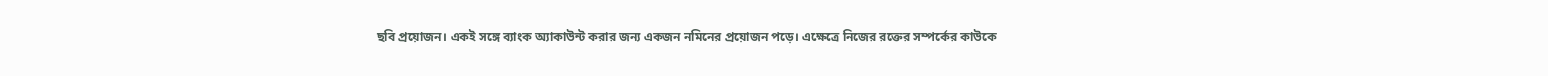ছবি প্রয়োজন। একই সঙ্গে ব্যাংক অ্যাকাউন্ট করার জন্য একজন নমিনের প্রয়োজন পড়ে। এক্ষেত্রে নিজের রক্তের সম্পর্কের কাউকে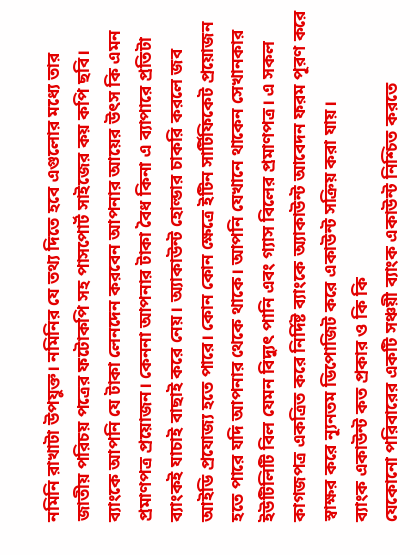নমিনি রাখাটা উপযুক্ত। নমিনির যে তথ্য দিতে হবে এগুলোর মধ্যে তার জাতীয় পরিচয় পত্রের ফটোকপি সহ পাসপোর্ট সাইজের কয় কপি ছবি।
ব্যাংকে আপনি যে টাকা লেনদেন করবেন আপনার আয়ের উৎস কি এমন প্রমাণপত্র প্রয়োজন। কেননা আপনার টাকা বৈধ কিনা এ ব্যাপারে প্রতিটা ব্যাংকই যাচাই বাছাই করে নেয়। অ্যাকাউন্ট হোল্ডার চাকরি করলে জব আইডি প্রযোজ্য হতে পারে। কোন কোন ক্ষেত্রে ইটিন সার্টিফিকেট প্রয়োজন হতে পারে যদি আপনার থেকে থাকে। আপনি যেখানে থাকেন সেখানকার ইউটিলিটি বিল যেমন বিদ্যুৎ পানি এবং গ্যাস বিলের প্রমাণপত্র। এ সকল কাগজপত্র একত্রিত করে নির্দিষ্ট ব্যাংকে অ্যাকাউন্ট আবেদন ফরম পূরণ করে স্বাক্ষর করে ন্যূনতম ডিপোজিট করে একাউন্ট সক্রিয় করা যায়।
ব্যাংক একাউন্ট কত প্রকার ও কি কি
যেকোনো পরিবারের একটি সঞ্চয়ী ব্যাংক একাউন্ট নিশ্চিত করতে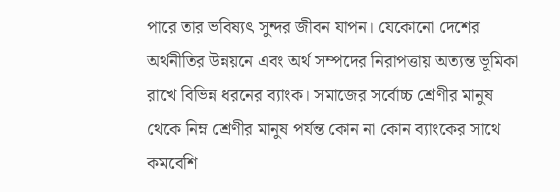পারে তার ভবিষ্যৎ সুন্দর জীবন যাপন। যেকোনো দেশের অর্থনীতির উন্নয়নে এবং অর্থ সম্পদের নিরাপত্তায় অত্যন্ত ভূমিকা রাখে বিভিন্ন ধরনের ব্যাংক। সমাজের সর্বোচ্চ শ্রেণীর মানুষ থেকে নিম্ন শ্রেণীর মানুষ পর্যন্ত কোন না কোন ব্যাংকের সাথে কমবেশি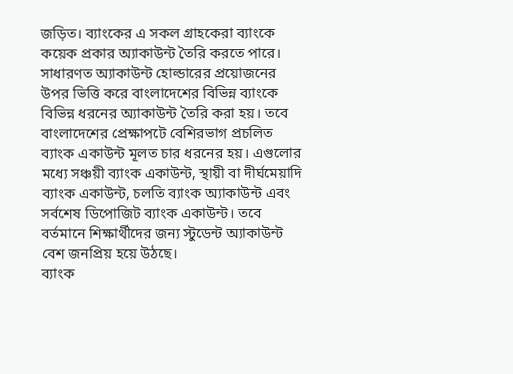জড়িত। ব্যাংকের এ সকল গ্রাহকেরা ব্যাংকে কয়েক প্রকার অ্যাকাউন্ট তৈরি করতে পারে।
সাধারণত অ্যাকাউন্ট হোল্ডারের প্রয়োজনের উপর ভিত্তি করে বাংলাদেশের বিভিন্ন ব্যাংকে বিভিন্ন ধরনের অ্যাকাউন্ট তৈরি করা হয়। তবে বাংলাদেশের প্রেক্ষাপটে বেশিরভাগ প্রচলিত ব্যাংক একাউন্ট মূলত চার ধরনের হয়। এগুলোর মধ্যে সঞ্চয়ী ব্যাংক একাউন্ট, স্থায়ী বা দীর্ঘমেয়াদি ব্যাংক একাউন্ট, চলতি ব্যাংক অ্যাকাউন্ট এবং সর্বশেষ ডিপোজিট ব্যাংক একাউন্ট। তবে বর্তমানে শিক্ষার্থীদের জন্য স্টুডেন্ট অ্যাকাউন্ট বেশ জনপ্রিয় হয়ে উঠছে।
ব্যাংক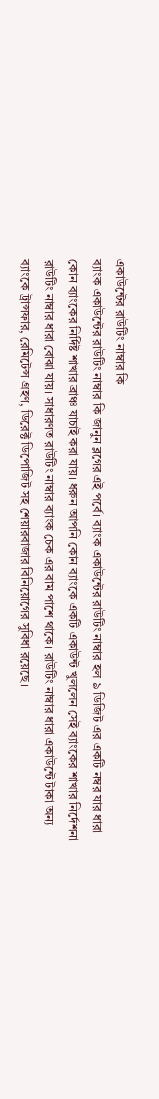একাউন্টের রাউটিং নাম্বার কি
ব্যাংক একাউন্টের রাউটিং নাম্বার কি জানুন ব্লগের এই পর্বে। ব্যাংক একাউন্টের রাউটিং নাম্বার হল ৯ ডিজিট এর একটি নম্বর যার ধারা কোন ব্যাংকের নির্দিষ্ট শাখার ব্রাঞ্চ যাচাই করা যায়। ধরুন আপনি কোন ব্যাংকে একটি একাউন্ট খুললেন সেই ব্যাংকের শাখার নির্দেশনা রাউটিং নাম্বার ধারা বোঝা যায়। সাধারণত রাউটিং নাম্বার ব্যাংক চেক এর বাম পাশে থাকে। রাউটিং নাম্বার ধারা একাউন্টে টাকা অন্য ব্যাংকে ট্রান্সফার, রেমিটেন্স গ্রহণ, ডিরেক্ট ডিপোজিট সহ শেয়ারবাজার বিনিয়োগের সুবিধা রয়েছে।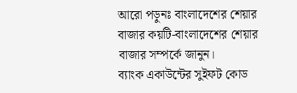আরো পড়ুনঃ বাংলাদেশের শেয়ার বাজার কয়টি-বাংলাদেশের শেয়ার বাজার সম্পর্কে জানুন।
ব্যাংক একাউন্টের সুইফট কোড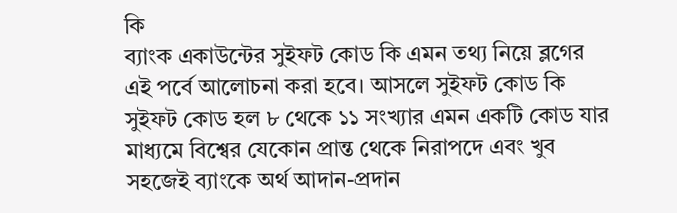কি
ব্যাংক একাউন্টের সুইফট কোড কি এমন তথ্য নিয়ে ব্লগের এই পর্বে আলোচনা করা হবে। আসলে সুইফট কোড কি সুইফট কোড হল ৮ থেকে ১১ সংখ্যার এমন একটি কোড যার মাধ্যমে বিশ্বের যেকোন প্রান্ত থেকে নিরাপদে এবং খুব সহজেই ব্যাংকে অর্থ আদান-প্রদান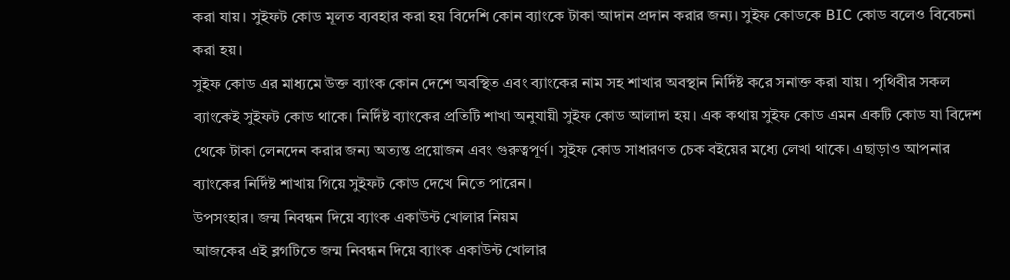করা যায়। সুইফট কোড মূলত ব্যবহার করা হয় বিদেশি কোন ব্যাংকে টাকা আদান প্রদান করার জন্য। সুইফ কোডকে BIC কোড বলেও বিবেচনা করা হয়।
সুইফ কোড এর মাধ্যমে উক্ত ব্যাংক কোন দেশে অবস্থিত এবং ব্যাংকের নাম সহ শাখার অবস্থান নির্দিষ্ট করে সনাক্ত করা যায়। পৃথিবীর সকল ব্যাংকেই সুইফট কোড থাকে। নির্দিষ্ট ব্যাংকের প্রতিটি শাখা অনুযায়ী সুইফ কোড আলাদা হয়। এক কথায় সুইফ কোড এমন একটি কোড যা বিদেশ থেকে টাকা লেনদেন করার জন্য অত্যন্ত প্রয়োজন এবং গুরুত্বপূর্ণ। সুইফ কোড সাধারণত চেক বইয়ের মধ্যে লেখা থাকে। এছাড়াও আপনার ব্যাংকের নির্দিষ্ট শাখায় গিয়ে সুইফট কোড দেখে নিতে পারেন।
উপসংহার। জন্ম নিবন্ধন দিয়ে ব্যাংক একাউন্ট খোলার নিয়ম
আজকের এই ব্লগটিতে জন্ম নিবন্ধন দিয়ে ব্যাংক একাউন্ট খোলার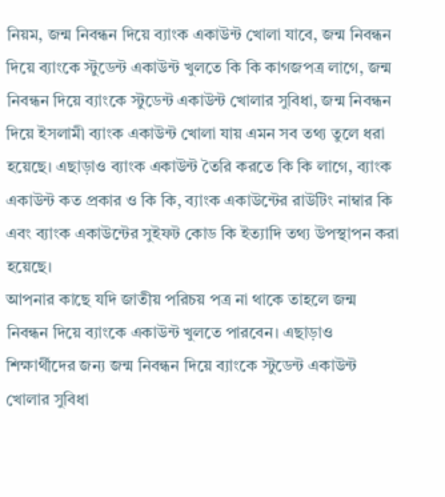নিয়ম, জন্ম নিবন্ধন দিয়ে ব্যাংক একাউন্ট খোলা যাবে, জন্ম নিবন্ধন দিয়ে ব্যাংকে স্টুডেন্ট একাউন্ট খুলতে কি কি কাগজপত্র লাগে, জন্ম নিবন্ধন দিয়ে ব্যাংকে স্টুডেন্ট একাউন্ট খোলার সুবিধা, জন্ম নিবন্ধন দিয়ে ইসলামী ব্যাংক একাউন্ট খোলা যায় এমন সব তথ্য তুলে ধরা হয়েছে। এছাড়াও ব্যাংক একাউন্ট তৈরি করতে কি কি লাগে, ব্যাংক একাউন্ট কত প্রকার ও কি কি, ব্যাংক একাউন্টের রাউটিং নাম্বার কি এবং ব্যাংক একাউন্টের সুইফট কোড কি ইত্যাদি তথ্য উপস্থাপন করা হয়েছে।
আপনার কাছে যদি জাতীয় পরিচয় পত্র না থাকে তাহলে জন্ম নিবন্ধন দিয়ে ব্যাংকে একাউন্ট খুলতে পারবেন। এছাড়াও শিক্ষার্থীদের জন্য জন্ম নিবন্ধন দিয়ে ব্যাংকে স্টুডেন্ট একাউন্ট খোলার সুবিধা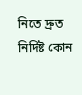নিতে দ্রুত নির্দিষ্ট কোন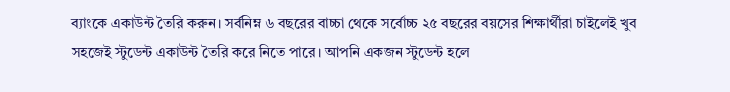ব্যাংকে একাউন্ট তৈরি করুন। সর্বনিম্ন ৬ বছরের বাচ্চা থেকে সর্বোচ্চ ২৫ বছরের বয়সের শিক্ষার্থীরা চাইলেই খুব সহজেই স্টুডেন্ট একাউন্ট তৈরি করে নিতে পারে। আপনি একজন স্টুডেন্ট হলে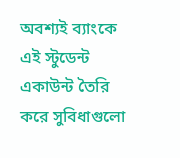অবশ্যই ব্যাংকে এই স্টুডেন্ট একাউন্ট তৈরি করে সুবিধাগুলো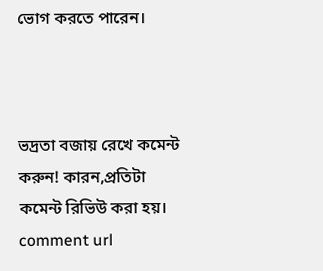ভোগ করতে পারেন।



ভদ্রতা বজায় রেখে কমেন্ট করুন! কারন,প্রতিটা কমেন্ট রিভিউ করা হয়।
comment url